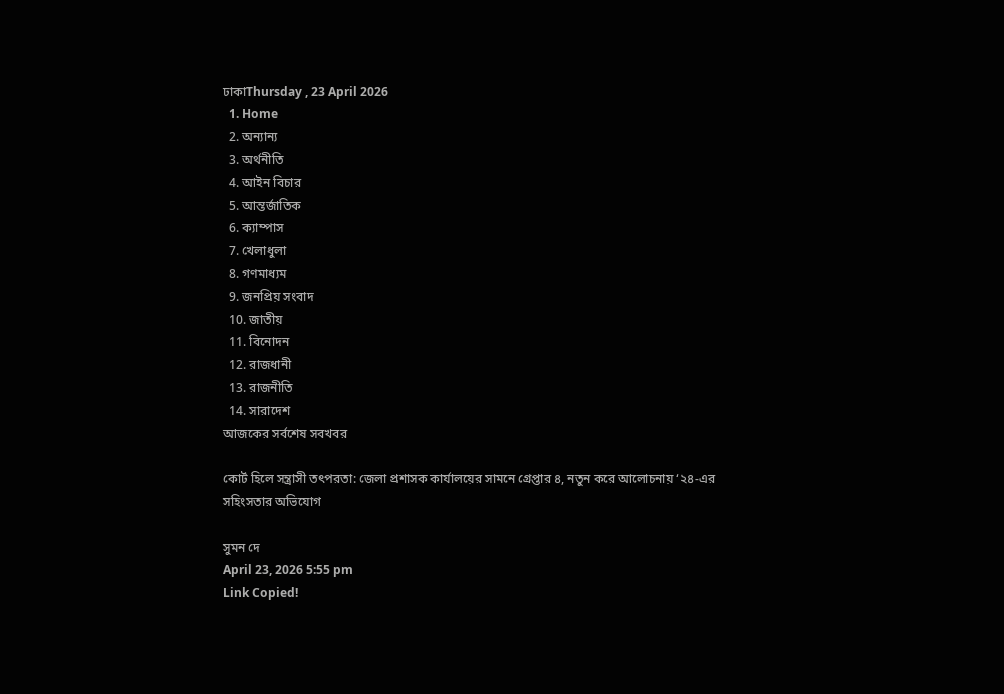ঢাকাThursday , 23 April 2026
  1. Home
  2. অন্যান্য
  3. অর্থনীতি
  4. আইন বিচার
  5. আন্তর্জাতিক
  6. ক্যাম্পাস
  7. খেলাধুলা
  8. গণমাধ্যম
  9. জনপ্রিয় সংবাদ
  10. জাতীয়
  11. বিনোদন
  12. রাজধানী
  13. রাজনীতি
  14. সারাদেশ
আজকের সর্বশেষ সবখবর

কোর্ট হিলে সন্ত্রাসী তৎপরতা: জেলা প্রশাসক কার্যালয়ের সামনে গ্রেপ্তার ৪, নতুন করে আলোচনায় ‘২৪-এর সহিংসতার অভিযোগ

সুমন দে
April 23, 2026 5:55 pm
Link Copied!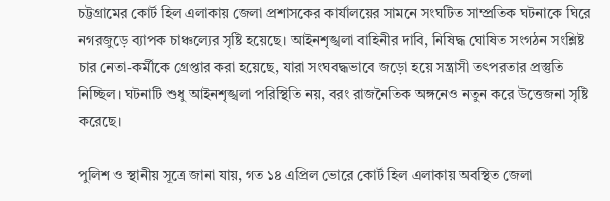চট্টগ্রামের কোর্ট হিল এলাকায় জেলা প্রশাসকের কার্যালয়ের সামনে সংঘটিত সাম্প্রতিক ঘটনাকে ঘিরে নগরজুড়ে ব্যাপক চাঞ্চল্যের সৃষ্টি হয়েছে। আইনশৃঙ্খলা বাহিনীর দাবি, নিষিদ্ধ ঘোষিত সংগঠন সংশ্লিষ্ট চার নেতা-কর্মীকে গ্রেপ্তার করা হয়েছে, যারা সংঘবদ্ধভাবে জড়ো হয়ে সন্ত্রাসী তৎপরতার প্রস্তুতি নিচ্ছিল। ঘটনাটি শুধু আইনশৃঙ্খলা পরিস্থিতি নয়, বরং রাজনৈতিক অঙ্গনেও নতুন করে উত্তেজনা সৃষ্টি করেছে।

পুলিশ ও স্থানীয় সূত্রে জানা যায়, গত ১৪ এপ্রিল ভোরে কোর্ট হিল এলাকায় অবস্থিত জেলা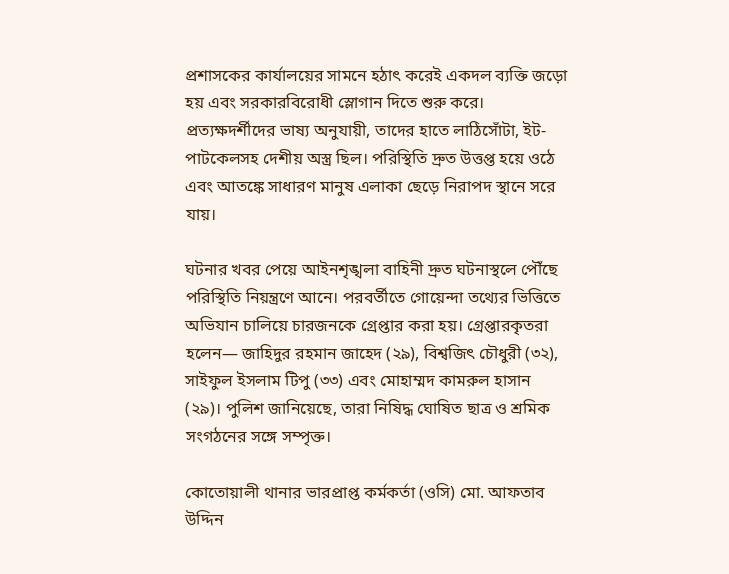প্রশাসকের কার্যালয়ের সামনে হঠাৎ করেই একদল ব্যক্তি জড়ো হয় এবং সরকারবিরোধী স্লোগান দিতে শুরু করে। প্রত্যক্ষদর্শীদের ভাষ্য অনুযায়ী, তাদের হাতে লাঠিসোঁটা, ইট-পাটকেলসহ দেশীয় অস্ত্র ছিল। পরিস্থিতি দ্রুত উত্তপ্ত হয়ে ওঠে এবং আতঙ্কে সাধারণ মানুষ এলাকা ছেড়ে নিরাপদ স্থানে সরে যায়।

ঘটনার খবর পেয়ে আইনশৃঙ্খলা বাহিনী দ্রুত ঘটনাস্থলে পৌঁছে পরিস্থিতি নিয়ন্ত্রণে আনে। পরবর্তীতে গোয়েন্দা তথ্যের ভিত্তিতে অভিযান চালিয়ে চারজনকে গ্রেপ্তার করা হয়। গ্রেপ্তারকৃতরা হলেন— জাহিদুর রহমান জাহেদ (২৯), বিশ্বজিৎ চৌধুরী (৩২), সাইফুল ইসলাম টিপু (৩৩) এবং মোহাম্মদ কামরুল হাসান (২৯)। পুলিশ জানিয়েছে, তারা নিষিদ্ধ ঘোষিত ছাত্র ও শ্রমিক সংগঠনের সঙ্গে সম্পৃক্ত।

কোতোয়ালী থানার ভারপ্রাপ্ত কর্মকর্তা (ওসি) মো. আফতাব উদ্দিন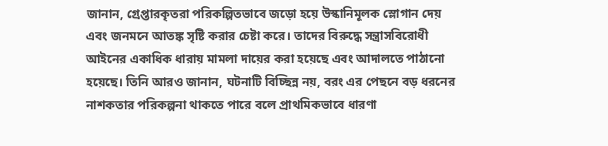জানান, গ্রেপ্তারকৃতরা পরিকল্পিতভাবে জড়ো হয়ে উস্কানিমূলক স্লোগান দেয় এবং জনমনে আতঙ্ক সৃষ্টি করার চেষ্টা করে। তাদের বিরুদ্ধে সন্ত্রাসবিরোধী আইনের একাধিক ধারায় মামলা দায়ের করা হয়েছে এবং আদালতে পাঠানো হয়েছে। তিনি আরও জানান, ঘটনাটি বিচ্ছিন্ন নয়, বরং এর পেছনে বড় ধরনের নাশকতার পরিকল্পনা থাকতে পারে বলে প্রাথমিকভাবে ধারণা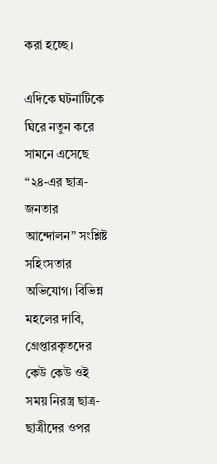করা হচ্ছে।

এদিকে ঘটনাটিকে ঘিরে নতুন করে সামনে এসেছে “২৪-এর ছাত্র-জনতার আন্দোলন” সংশ্লিষ্ট সহিংসতার অভিযোগ। বিভিন্ন মহলের দাবি, গ্রেপ্তারকৃতদের কেউ কেউ ওই সময় নিরস্ত্র ছাত্র-ছাত্রীদের ওপর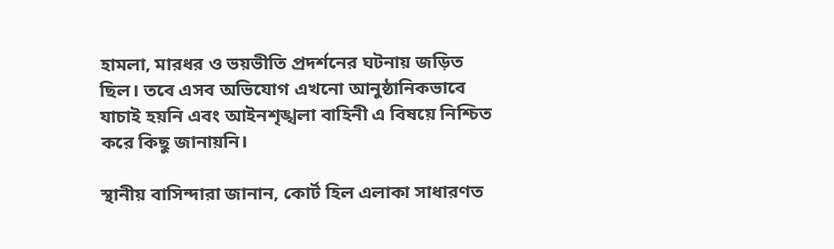হামলা, মারধর ও ভয়ভীতি প্রদর্শনের ঘটনায় জড়িত ছিল। তবে এসব অভিযোগ এখনো আনুষ্ঠানিকভাবে যাচাই হয়নি এবং আইনশৃঙ্খলা বাহিনী এ বিষয়ে নিশ্চিত করে কিছু জানায়নি।

স্থানীয় বাসিন্দারা জানান, কোর্ট হিল এলাকা সাধারণত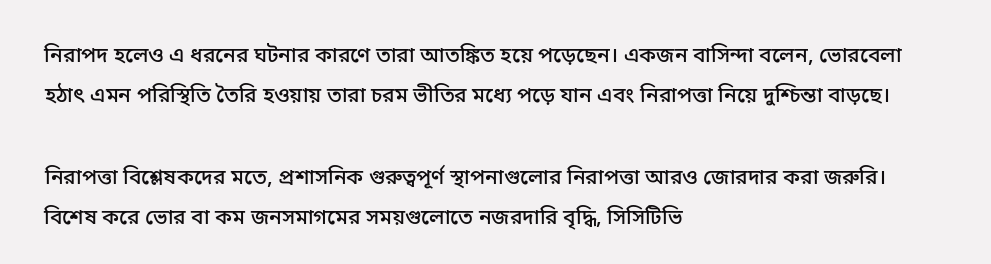নিরাপদ হলেও এ ধরনের ঘটনার কারণে তারা আতঙ্কিত হয়ে পড়েছেন। একজন বাসিন্দা বলেন, ভোরবেলা হঠাৎ এমন পরিস্থিতি তৈরি হওয়ায় তারা চরম ভীতির মধ্যে পড়ে যান এবং নিরাপত্তা নিয়ে দুশ্চিন্তা বাড়ছে।

নিরাপত্তা বিশ্লেষকদের মতে, প্রশাসনিক গুরুত্বপূর্ণ স্থাপনাগুলোর নিরাপত্তা আরও জোরদার করা জরুরি। বিশেষ করে ভোর বা কম জনসমাগমের সময়গুলোতে নজরদারি বৃদ্ধি, সিসিটিভি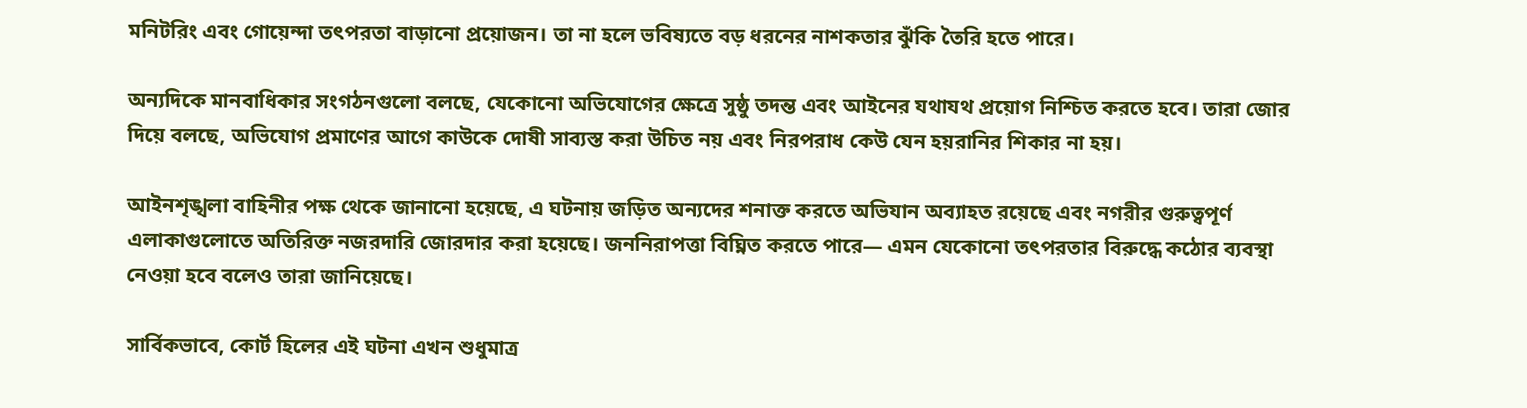মনিটরিং এবং গোয়েন্দা তৎপরতা বাড়ানো প্রয়োজন। তা না হলে ভবিষ্যতে বড় ধরনের নাশকতার ঝুঁকি তৈরি হতে পারে।

অন্যদিকে মানবাধিকার সংগঠনগুলো বলছে, যেকোনো অভিযোগের ক্ষেত্রে সুষ্ঠু তদন্ত এবং আইনের যথাযথ প্রয়োগ নিশ্চিত করতে হবে। তারা জোর দিয়ে বলছে, অভিযোগ প্রমাণের আগে কাউকে দোষী সাব্যস্ত করা উচিত নয় এবং নিরপরাধ কেউ যেন হয়রানির শিকার না হয়।

আইনশৃঙ্খলা বাহিনীর পক্ষ থেকে জানানো হয়েছে, এ ঘটনায় জড়িত অন্যদের শনাক্ত করতে অভিযান অব্যাহত রয়েছে এবং নগরীর গুরুত্বপূর্ণ এলাকাগুলোতে অতিরিক্ত নজরদারি জোরদার করা হয়েছে। জননিরাপত্তা বিঘ্নিত করতে পারে— এমন যেকোনো তৎপরতার বিরুদ্ধে কঠোর ব্যবস্থা নেওয়া হবে বলেও তারা জানিয়েছে।

সার্বিকভাবে, কোর্ট হিলের এই ঘটনা এখন শুধুমাত্র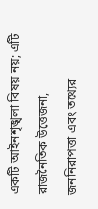একটি আইনশৃঙ্খলা বিষয় নয়; এটি রাজনৈতিক উত্তেজনা, জননিরাপত্তা এবং তথ্যের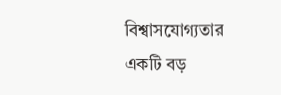বিশ্বাসযোগ্যতার একটি বড়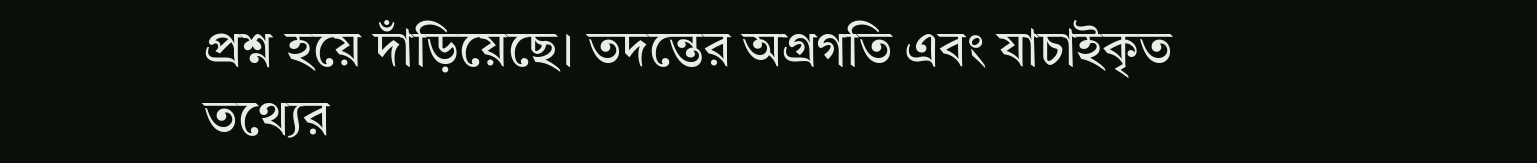প্রশ্ন হয়ে দাঁড়িয়েছে। তদন্তের অগ্রগতি এবং যাচাইকৃত তথ্যের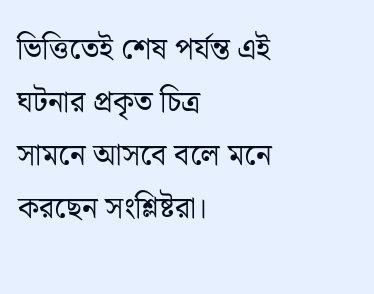ভিত্তিতেই শেষ পর্যন্ত এই ঘটনার প্রকৃত চিত্র সামনে আসবে বলে মনে করছেন সংশ্লিষ্টরা।